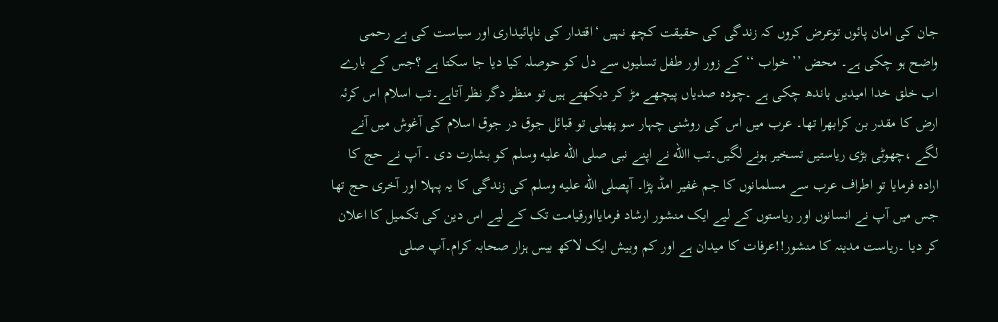جان کی امان پائوں توعرض کروں کہ زندگی کی حقیقت کچھ نہیں ‘اقتدار کی ناپائیداری اور سیاست کی بے رحمی واضح ہو چکی ہے۔ محض ’’ خواب ‘‘ کے زور اور طفل تسلیوں سے دل کو حوصلہ کیا دیا جا سکتا ہے ؟جس کے بارے اب خلق خدا امیدیں باندھ چکی ہے ۔چودہ صدیاں پیچھے مڑ کر دیکھتے ہیں تو منظر دگر نظر آتاہے۔تب اسلام اس کرئہ ارض کا مقدر بن کرابھرا تھا۔ عرب میں اس کی روشنی چہار سو پھیلی تو قبائل جوق در جوق اسلام کی آغوش میں آنے لگے ،چھوٹی بڑی ریاستیں تسخیر ہونے لگیں۔تب االله نے اپنے نبی صلى الله عليه وسلم کو بشارت دی ۔ آپ نے حج کا ارادہ فرمایا تو اطراف عرب سے مسلمانوں کا جم غفیر امڈ پڑا۔ آپصلى الله عليه وسلم کی زندگی کا یہ پہلا اور آخری حج تھا جس میں آپ نے انسانوں اور ریاستوں کے لیے ایک منشور ارشاد فرمایااورقیامت تک کے لیے اس دین کی تکمیل کا اعلان کر دیا ۔ریاست مدینہ کا منشور!!عرفات کا میدان ہے اور کم وبیش ایک لاکھ بیس ہزار صحابہ کرام۔آپ صلى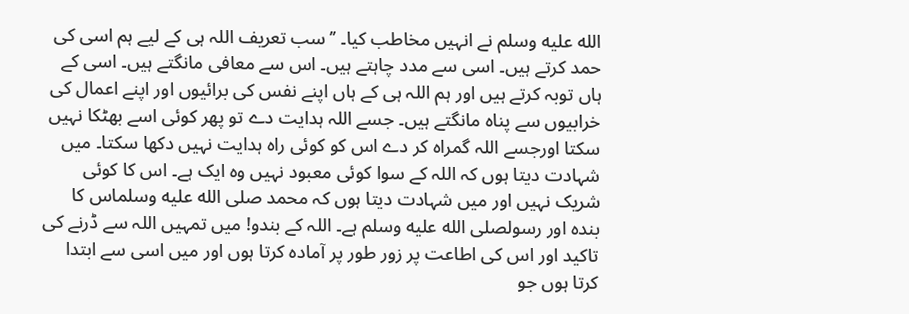الله عليه وسلم نے انہیں مخاطب کیا۔ ’’سب تعریف اللہ ہی کے لیے ہم اسی کی حمد کرتے ہیں۔ اسی سے مدد چاہتے ہیں۔ اس سے معافی مانگتے ہیں۔ اسی کے ہاں توبہ کرتے ہیں اور ہم اللہ ہی کے ہاں اپنے نفس کی برائیوں اور اپنے اعمال کی خرابیوں سے پناہ مانگتے ہیں۔ جسے اللہ ہدایت دے تو پھر کوئی اسے بھٹکا نہیں سکتا اورجسے اللہ گمراہ کر دے اس کو کوئی راہ ہدایت نہیں دکھا سکتا۔ میں شہادت دیتا ہوں کہ اللہ کے سوا کوئی معبود نہیں وہ ایک ہے۔ اس کا کوئی شریک نہیں اور میں شہادت دیتا ہوں کہ محمد صلى الله عليه وسلماس کا بندہ اور رسولصلى الله عليه وسلم ہے۔ اللہ کے بندو! میں تمہیں اللہ سے ڈرنے کی تاکید اور اس کی اطاعت پر زور طور پر آمادہ کرتا ہوں اور میں اسی سے ابتدا کرتا ہوں جو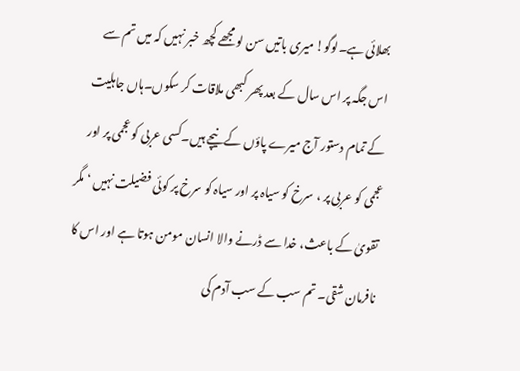بھلائی ہے۔لوگو! میری باتیں سن لو مجھے کچھ خبر نہیں کہ میں تم سے اس جگہ پر اس سال کے بعد پھر کبھی ملاقات کر سکوں۔ہاں جاہلیت کے تمام دستور آج میرے پاؤں کے نیچے ہیں۔کسی عربی کو عجمی پر اور عجمی کو عربی پر ، سرخ کو سیاہ پر اور سیاہ کو سرخ پر کوئی فضیلت نہیں ‘ مگر تقویٰ کے باعث، خدا سے ڈرنے والا انسان مومن ہوتا ہے اور اس کا نافرمان شقی۔ تم سب کے سب آدم کی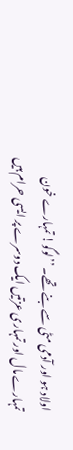اولاد ہو اور آدمی مٹی سے بنے تھے۔ ’’لوگو! تمہارے خون تمہارے مال اور تمہاری عزتیں ایک دوسرے پر ایسی حرام ہیں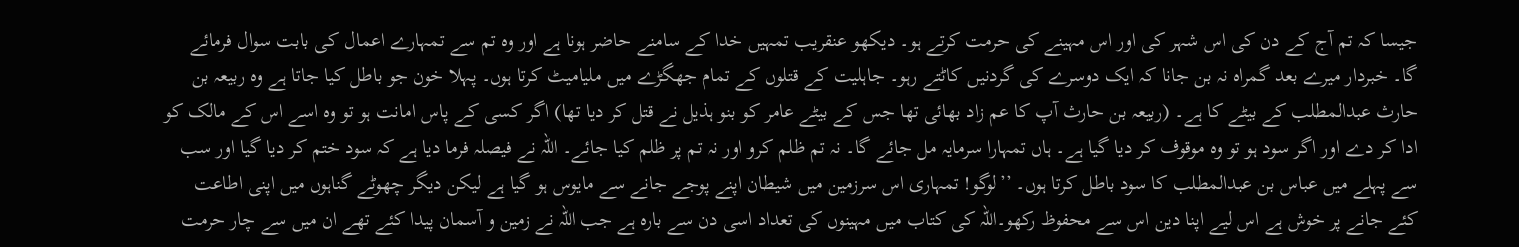جیسا کہ تم آج کے دن کی اس شہر کی اور اس مہینے کی حرمت کرتے ہو۔ دیکھو عنقریب تمہیں خدا کے سامنے حاضر ہونا ہے اور وہ تم سے تمہارے اعمال کی بابت سوال فرمائے گا۔ خبردار میرے بعد گمراہ نہ بن جانا کہ ایک دوسرے کی گردنیں کاٹتے رہو۔ جاہلیت کے قتلوں کے تمام جھگڑے میں ملیامیٹ کرتا ہوں۔ پہلا خون جو باطل کیا جاتا ہے وہ ربیعہ بن حارث عبدالمطلب کے بیٹے کا ہے۔ (ربیعہ بن حارث آپ کا عم زاد بھائی تھا جس کے بیٹے عامر کو بنو ہذیل نے قتل کر دیا تھا) اگر کسی کے پاس امانت ہو تو وہ اسے اس کے مالک کو ادا کر دے اور اگر سود ہو تو وہ موقوف کر دیا گیا ہے۔ ہاں تمہارا سرمایہ مل جائے گا۔ نہ تم ظلم کرو اور نہ تم پر ظلم کیا جائے۔ اللہ نے فیصلہ فرما دیا ہے کہ سود ختم کر دیا گیا اور سب سے پہلے میں عباس بن عبدالمطلب کا سود باطل کرتا ہوں۔ ’’لوگو! تمہاری اس سرزمین میں شیطان اپنے پوجے جانے سے مایوس ہو گیا ہے لیکن دیگر چھوٹے گناہوں میں اپنی اطاعت کئے جانے پر خوش ہے اس لیے اپنا دین اس سے محفوظ رکھو۔اللہ کی کتاب میں مہینوں کی تعداد اسی دن سے بارہ ہے جب اللہ نے زمین و آسمان پیدا کئے تھے ان میں سے چار حرمت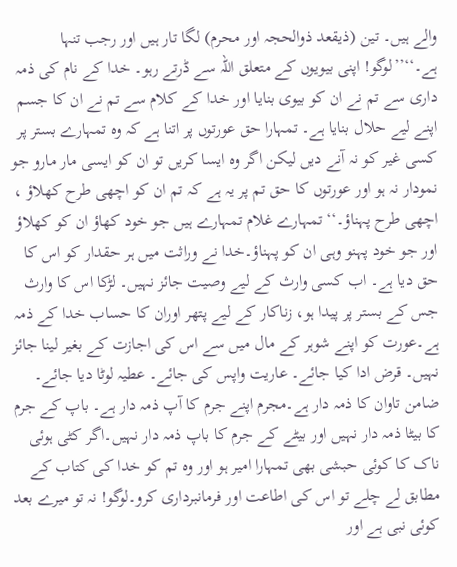والے ہیں۔ تین (ذیقعد ذوالحجہ اور محرم) لگا تار ہیں اور رجب تنہا ہے۔‘‘’’لوگو! اپنی بیویوں کے متعلق اللہ سے ڈرتے رہو۔ خدا کے نام کی ذمہ داری سے تم نے ان کو بیوی بنایا اور خدا کے کلام سے تم نے ان کا جسم اپنے لیے حلال بنایا ہے۔ تمہارا حق عورتوں پر اتنا ہے کہ وہ تمہارے بستر پر کسی غیر کو نہ آنے دیں لیکن اگر وہ ایسا کریں تو ان کو ایسی مار مارو جو نمودار نہ ہو اور عورتوں کا حق تم پر یہ ہے کہ تم ان کو اچھی طرح کھلاؤ ، اچھی طرح پہناؤ۔‘‘ تمہارے غلام تمہارے ہیں جو خود کھاؤ ان کو کھلاؤ اور جو خود پہنو وہی ان کو پہناؤ۔خدا نے وراثت میں ہر حقدار کو اس کا حق دیا ہے۔ اب کسی وارث کے لیے وصیت جائز نہیں۔ لڑکا اس کا وارث جس کے بستر پر پیدا ہو، زناکار کے لیے پتھر اوران کا حساب خدا کے ذمہ ہے۔عورت کو اپنے شوہر کے مال میں سے اس کی اجازت کے بغیر لینا جائز نہیں۔ قرض ادا کیا جائے۔ عاریت واپس کی جائے۔ عطیہ لوٹا دیا جائے۔ ضامن تاوان کا ذمہ دار ہے۔مجرم اپنے جرم کا آپ ذمہ دار ہے۔ باپ کے جرم کا بیٹا ذمہ دار نہیں اور بیٹے کے جرم کا باپ ذمہ دار نہیں۔اگر کٹی ہوئی ناک کا کوئی حبشی بھی تمہارا امیر ہو اور وہ تم کو خدا کی کتاب کے مطابق لے چلے تو اس کی اطاعت اور فرمانبرداری کرو۔لوگو! نہ تو میرے بعد کوئی نبی ہے اور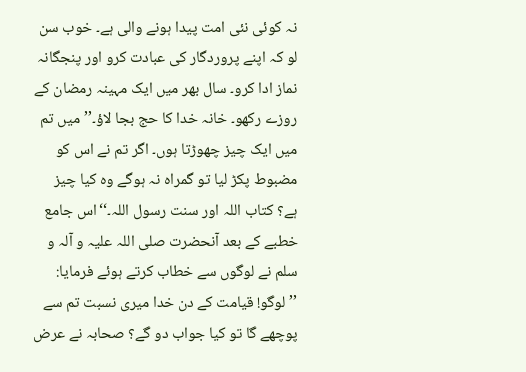نہ کوئی نئی امت پیدا ہونے والی ہے۔ خوب سن لو کہ اپنے پروردگار کی عبادت کرو اور پنجگانہ نماز ادا کرو۔ سال بھر میں ایک مہینہ رمضان کے روزے رکھو۔ خانہ خدا کا حج بجا لاؤ۔’’میں تم میں ایک چیز چھوڑتا ہوں۔ اگر تم نے اس کو مضبوط پکڑ لیا تو گمراہ نہ ہوگے وہ کیا چیز ہے؟ کتاب اللہ اور سنت رسول اللہ۔‘‘اس جامع خطبے کے بعد آنحضرت صلی اللہ علیہ و آلہ و سلم نے لوگوں سے خطاب کرتے ہوئے فرمایا: ’’لوگو! قیامت کے دن خدا میری نسبت تم سے پوچھے گا تو کیا جواب دو گے؟ صحابہ نے عرض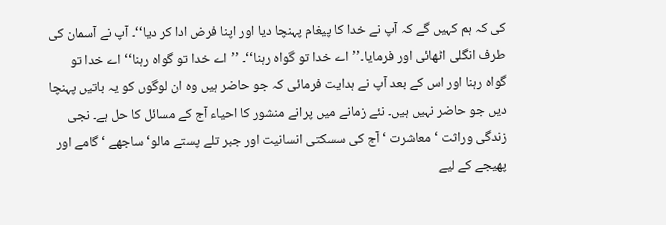کی کہ ہم کہیں گے کہ آپ نے خدا کا پیغام پہنچا دیا اور اپنا فرض ادا کر دیا‘‘۔ آپ نے آسمان کی طرف انگلی اٹھائی اور فرمایا۔’’اے خدا تو گواہ رہنا‘‘۔ ’’اے خدا تو گواہ رہنا‘‘ اے خدا تو گواہ رہنا اور اس کے بعد آپ نے ہدایت فرمائی کہ جو حاضر ہیں وہ ان لوگوں کو یہ باتیں پہنچا دیں جو حاضر نہیں ہیں۔ نئے زمانے میں پرانے منشور کا احیاء آج کے مسائل کا حل ہے۔ نجی زندگی وراثت ‘ معاشرت ‘ آج کی سسکتی انسانیت اور جبر تلے پستے مالو‘ ساجھے ‘ گامے اور پھیجے کے لیے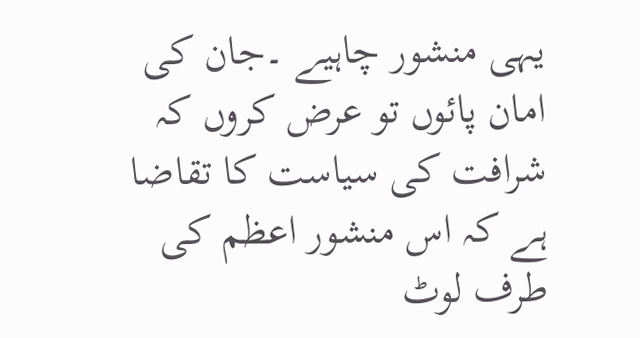یہی منشور چاہیے ۔جان کی امان پائوں تو عرض کروں کہ شرافت کی سیاست کا تقاضا ہے کہ اس منشور اعظم کی طرف لوٹ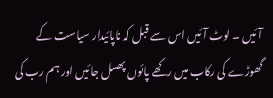آئیں ۔ لوٹ آئیں اس سے قبل کہ ناپائیدار سیاست کے گھوڑے کی رکاب میں رکھے پائوں پھسل جائیں اور ہم رب کی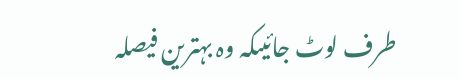طرف لوٹ جائیںکہ وہ بہترین فیصلہ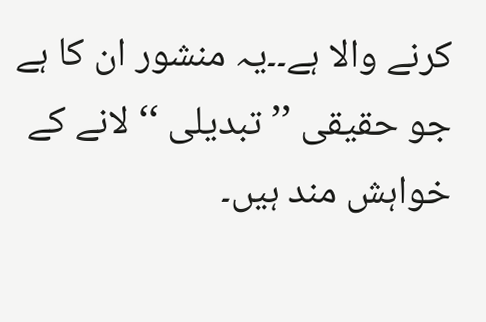کرنے والا ہے۔۔یہ منشور ان کا ہے جو حقیقی ’’تبدیلی ‘‘ لانے کے خواہش مند ہیں۔